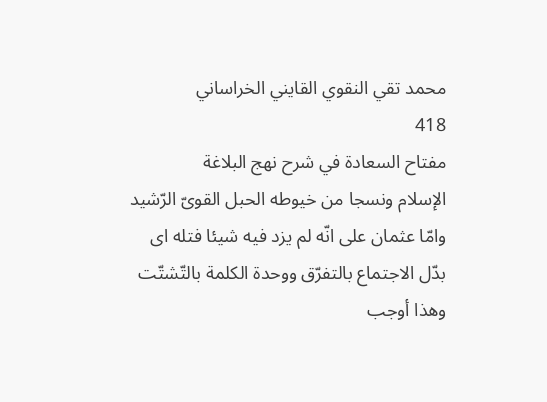محمد تقي النقوي القايني الخراساني
418
مفتاح السعادة في شرح نهج البلاغة
الإسلام ونسجا من خيوطه الحبل القوىّ الرّشيد وامّا عثمان على انّه لم يزد فيه شيئا فتله اى بدّل الاجتماع بالتفرّق ووحدة الكلمة بالتّشتّت وهذا أوجب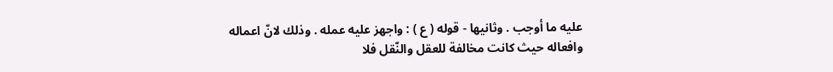عليه ما أوجب . وثانيها - قوله ( ع ) : واجهز عليه عمله . وذلك لانّ اعماله وافعاله حيث كانت مخالفة للعقل والنّقل فلا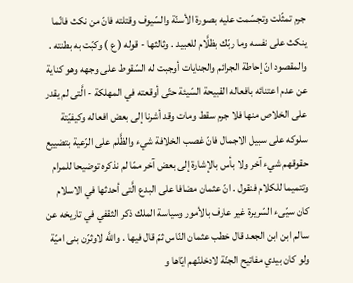جرم تمثّلت وتجسّمت عليه بصورة الأسنّة والسّيوف وقتلته فانّ من نكث فانّما ينكث على نفسه وما ربّك بظلَّام للعبيد . وثالثها - قوله ( ع ) وكبّت به بطنته . والمقصود انّ إحاطة الجرائم والجنايات أوجبت له السّقوط على وجهه وهو كناية عن عدم اعتنائه بافعاله القبيحة السّيئة حتّى أوقعته في المهلكة - الَّتى لم يقدر على الخلاص منها فلا جرم سقط ومات وقد أشرنا إلى بعض افعاله وكيفيّتة سلوكه على سبيل الاجمال فانّ غصب الخلافة شيء والظَّلم على الرّعية بتضييع حقوقهم شيء آخر ولا بأس بالإشارة إلى بعض آخر ممّا لم نذكره توضيحا للمرام وتتميما للكلام فنقول . انّ عثمان مضافا على البدع الَّتى أحدثها في الاسلام كان سيّىء السّريرة غير عارف بالأمور وسياسة الملك ذكر الثقفي في تاريخه عن سالم ابن ابن الجعد قال خطب عثمان النّاس ثمّ قال فيها . واللَّه لاوثرّن بنى اميّة ولو كان بيدي مفاتيح الجنّة لادخلنّهم ايّاها و